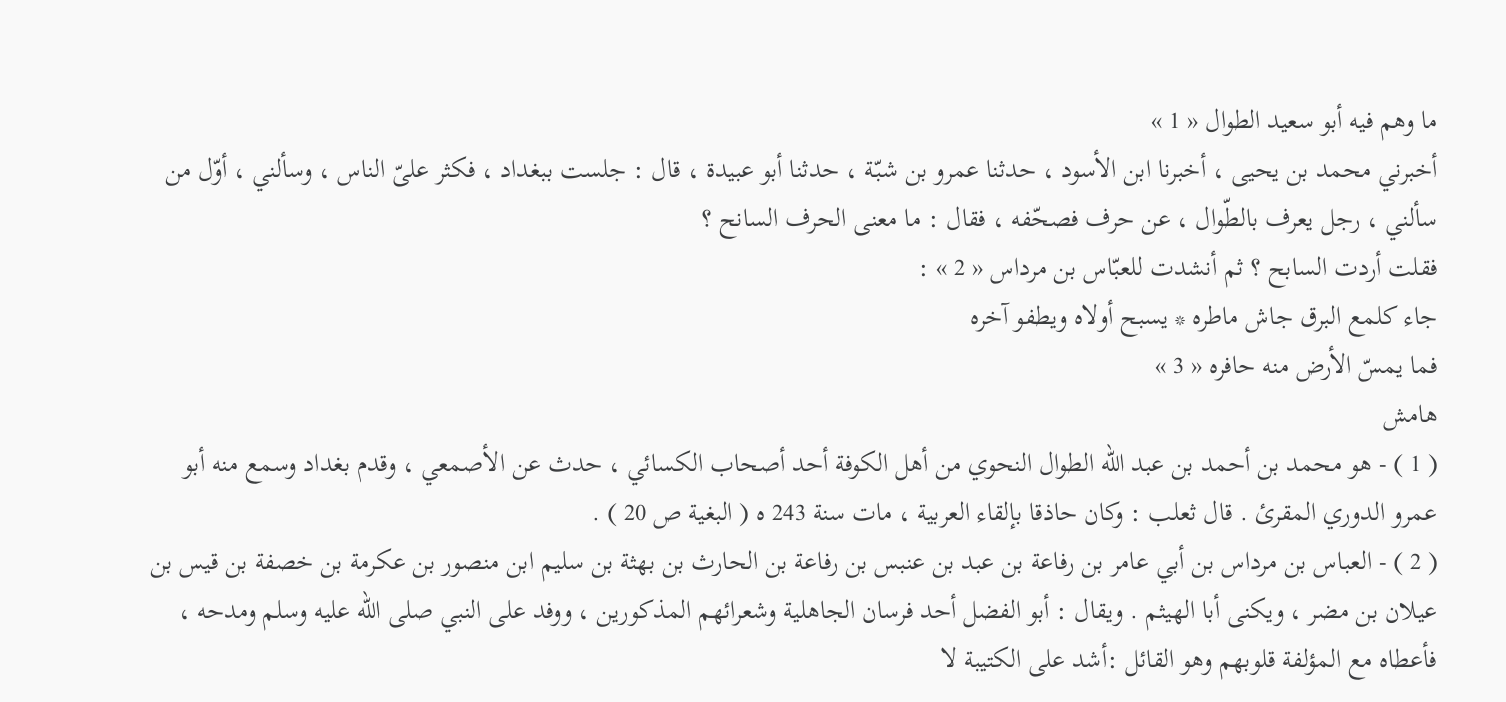ما وهم فيه أبو سعيد الطوال « 1 »
أخبرني محمد بن يحيى ، أخبرنا ابن الأسود ، حدثنا عمرو بن شبّة ، حدثنا أبو عبيدة ، قال : جلست ببغداد ، فكثر علىّ الناس ، وسألني ، أوّل من سألني ، رجل يعرف بالطّوال ، عن حرف فصحّفه ، فقال : ما معنى الحرف السانح ؟
فقلت أردت السابح ؟ ثم أنشدت للعبّاس بن مرداس « 2 » :
جاء كلمع البرق جاش ماطره * يسبح أولاه ويطفو آخره
فما يمسّ الأرض منه حافره « 3 »
هامش
( 1 ) - هو محمد بن أحمد بن عبد اللّه الطوال النحوي من أهل الكوفة أحد أصحاب الكسائي ، حدث عن الأصمعي ، وقدم بغداد وسمع منه أبو عمرو الدوري المقرئ . قال ثعلب : وكان حاذقا بإلقاء العربية ، مات سنة 243 ه ( البغية ص 20 ) .
( 2 ) - العباس بن مرداس بن أبي عامر بن رفاعة بن عبد بن عنبس بن رفاعة بن الحارث بن بهثة بن سليم ابن منصور بن عكرمة بن خصفة بن قيس بن عيلان بن مضر ، ويكنى أبا الهيثم . ويقال : أبو الفضل أحد فرسان الجاهلية وشعرائهم المذكورين ، ووفد على النبي صلى اللّه عليه وسلم ومدحه ، فأعطاه مع المؤلفة قلوبهم وهو القائل :أشد على الكتيبة لا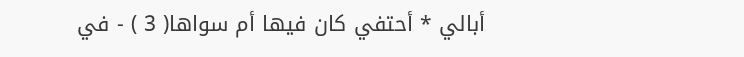أبالي * أحتفي كان فيها أم سواها( 3 ) - في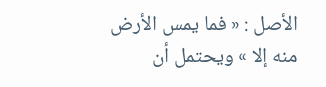الأصل : « فما يمس الأرض منه إلا » ويحتمل أن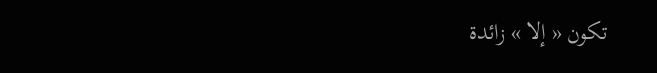تكون « إلا » زائدة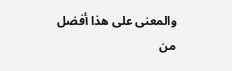والمعنى على هذا أفضل من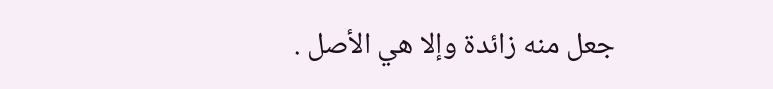جعل منه زائدة وإلا هي الأصل .